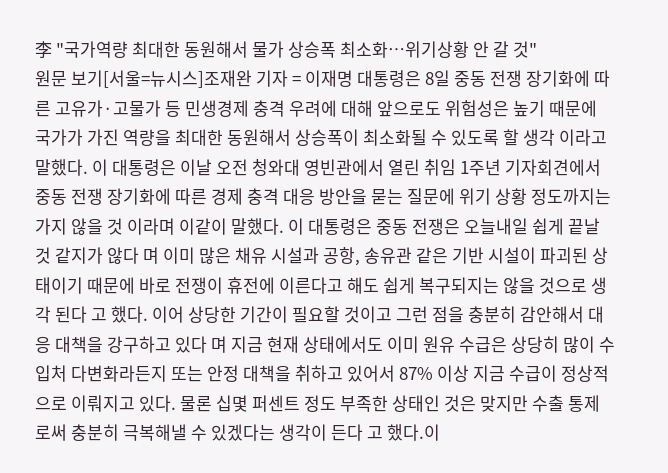李 "국가역량 최대한 동원해서 물가 상승폭 최소화…위기상황 안 갈 것"
원문 보기[서울=뉴시스]조재완 기자 = 이재명 대통령은 8일 중동 전쟁 장기화에 따른 고유가·고물가 등 민생경제 충격 우려에 대해 앞으로도 위험성은 높기 때문에 국가가 가진 역량을 최대한 동원해서 상승폭이 최소화될 수 있도록 할 생각 이라고 말했다. 이 대통령은 이날 오전 청와대 영빈관에서 열린 취임 1주년 기자회견에서 중동 전쟁 장기화에 따른 경제 충격 대응 방안을 묻는 질문에 위기 상황 정도까지는 가지 않을 것 이라며 이같이 말했다. 이 대통령은 중동 전쟁은 오늘내일 쉽게 끝날 것 같지가 않다 며 이미 많은 채유 시설과 공항, 송유관 같은 기반 시설이 파괴된 상태이기 때문에 바로 전쟁이 휴전에 이른다고 해도 쉽게 복구되지는 않을 것으로 생각 된다 고 했다. 이어 상당한 기간이 필요할 것이고 그런 점을 충분히 감안해서 대응 대책을 강구하고 있다 며 지금 현재 상태에서도 이미 원유 수급은 상당히 많이 수입처 다변화라든지 또는 안정 대책을 취하고 있어서 87% 이상 지금 수급이 정상적으로 이뤄지고 있다. 물론 십몇 퍼센트 정도 부족한 상태인 것은 맞지만 수출 통제로써 충분히 극복해낼 수 있겠다는 생각이 든다 고 했다.이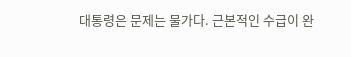대통령은 문제는 물가다. 근본적인 수급이 완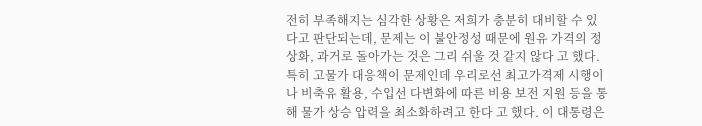전히 부족해지는 심각한 상황은 저희가 충분히 대비할 수 있다고 판단되는데, 문제는 이 불안정성 때문에 원유 가격의 정상화, 과거로 돌아가는 것은 그리 쉬울 것 같지 않다 고 했다. 특히 고물가 대응책이 문제인데 우리로선 최고가격제 시행이나 비축유 활용, 수입선 다변화에 따른 비용 보전 지원 등을 통해 물가 상승 압력을 최소화하려고 한다 고 했다. 이 대통령은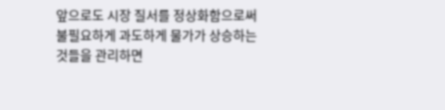앞으로도 시장 질서를 정상화함으로써 불필요하게 과도하게 물가가 상승하는 것들을 관리하면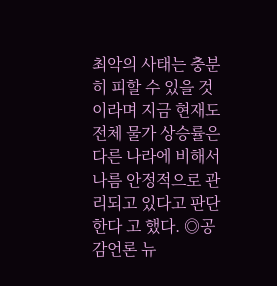최악의 사태는 충분히 피할 수 있을 것 이라며 지금 현재도 전체 물가 상승률은 다른 나라에 비해서 나름 안정적으로 관리되고 있다고 판단한다 고 했다. ◎공감언론 뉴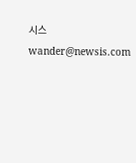시스 wander@newsis.com